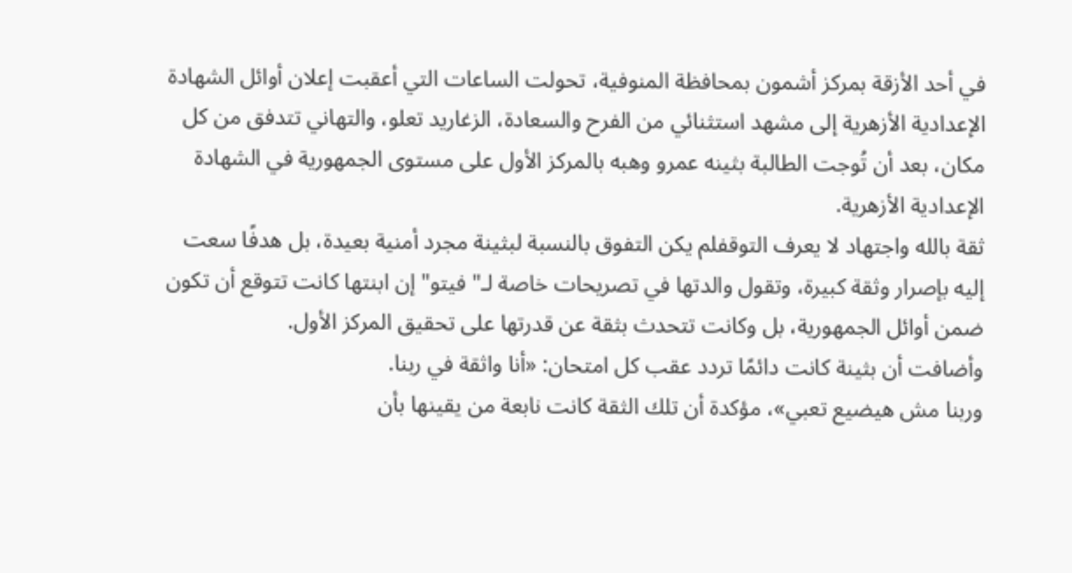في أحد الأزقة بمركز أشمون بمحافظة المنوفية، تحولت الساعات التي أعقبت إعلان أوائل الشهادة الإعدادية الأزهرية إلى مشهد استثنائي من الفرح والسعادة، الزغاريد تعلو، والتهاني تتدفق من كل مكان، بعد أن تُوجت الطالبة بثينه عمرو وهبه بالمركز الأول على مستوى الجمهورية في الشهادة الإعدادية الأزهرية.
ثقة بالله واجتهاد لا يعرف التوقفلم يكن التفوق بالنسبة لبثينة مجرد أمنية بعيدة، بل هدفًا سعت إليه بإصرار وثقة كبيرة، وتقول والدتها في تصريحات خاصة لـ" فيتو" إن ابنتها كانت تتوقع أن تكون ضمن أوائل الجمهورية، بل وكانت تتحدث بثقة عن قدرتها على تحقيق المركز الأول.
وأضافت أن بثينة كانت دائمًا تردد عقب كل امتحان: «أنا واثقة في ربنا.
وربنا مش هيضيع تعبي»، مؤكدة أن تلك الثقة كانت نابعة من يقينها بأن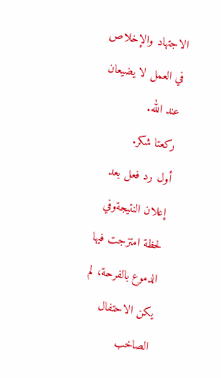الاجتهاد والإخلاص في العمل لا يضيعان عند الله.
ركعتا شكر.
أول رد فعل بعد إعلان النتيجةوفي لحظة امتزجت فيها الدموع بالفرحة، لم يكن الاحتفال الصاخب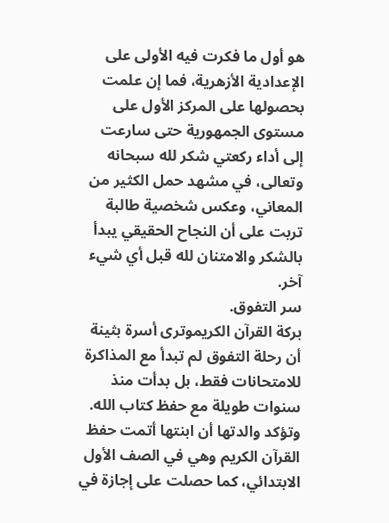هو أول ما فكرت فيه الأولى على الإعدادية الأزهرية، فما إن علمت بحصولها على المركز الأول على مستوى الجمهورية حتى سارعت إلى أداء ركعتي شكر لله سبحانه وتعالى، في مشهد حمل الكثير من المعاني، وعكس شخصية طالبة تربت على أن النجاح الحقيقي يبدأ بالشكر والامتنان لله قبل أي شيء آخر.
سر التفوق.
بركة القرآن الكريموترى أسرة بثينة أن رحلة التفوق لم تبدأ مع المذاكرة للامتحانات فقط، بل بدأت منذ سنوات طويلة مع حفظ كتاب الله.
وتؤكد والدتها أن ابنتها أتمت حفظ القرآن الكريم وهي في الصف الأول الابتدائي، كما حصلت على إجازة في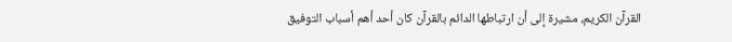القرآن الكريم، مشيرة إلى أن ارتباطها الدائم بالقرآن كان أحد أهم أسباب التوفيق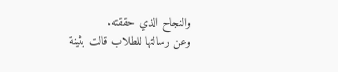والنجاح الذي حققته.
وعن رسالتها للطلاب قالت بثينة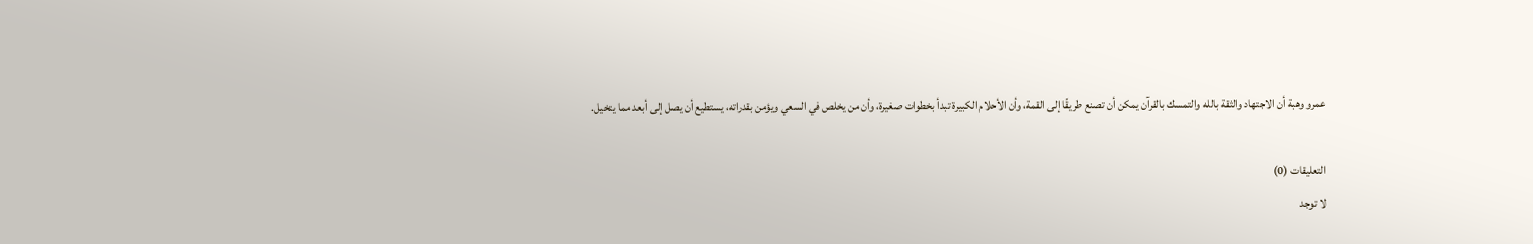عمرو وهبة أن الاجتهاد والثقة بالله والتمسك بالقرآن يمكن أن تصنع طريقًا إلى القمة، وأن الأحلام الكبيرة تبدأ بخطوات صغيرة، وأن من يخلص في السعي ويؤمن بقدراته، يستطيع أن يصل إلى أبعد مما يتخيل.

التعليقات (0)
لا توجد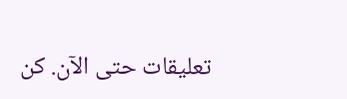تعليقات حتى الآن. كن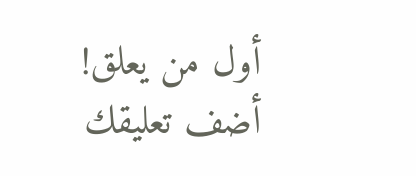أول من يعلق!
أضف تعليقك